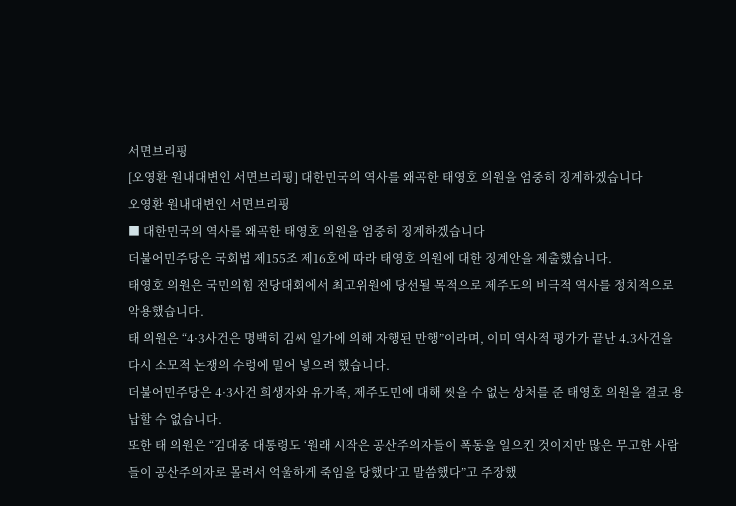서면브리핑
[오영환 원내대변인 서면브리핑] 대한민국의 역사를 왜곡한 태영호 의원을 엄중히 징계하겠습니다
오영환 원내대변인 서면브리핑
■ 대한민국의 역사를 왜곡한 태영호 의원을 엄중히 징계하겠습니다
더불어민주당은 국회법 제155조 제16호에 따라 태영호 의원에 대한 징계안을 제출했습니다.
태영호 의원은 국민의힘 전당대회에서 최고위원에 당선될 목적으로 제주도의 비극적 역사를 정치적으로 악용했습니다.
태 의원은 “4·3사건은 명백히 김씨 일가에 의해 자행된 만행”이라며, 이미 역사적 평가가 끝난 4.3사건을 다시 소모적 논쟁의 수렁에 밀어 넣으려 했습니다.
더불어민주당은 4·3사건 희생자와 유가족, 제주도민에 대해 씻을 수 없는 상처를 준 태영호 의원을 결코 용납할 수 없습니다.
또한 태 의원은 “김대중 대통령도 ‘원래 시작은 공산주의자들이 폭동을 일으킨 것이지만 많은 무고한 사람들이 공산주의자로 몰려서 억울하게 죽임을 당했다’고 말씀했다”고 주장했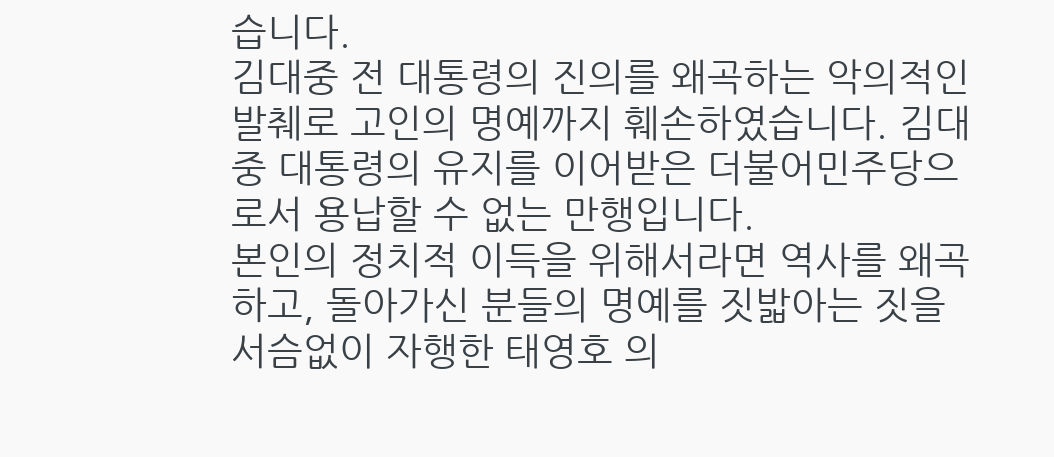습니다.
김대중 전 대통령의 진의를 왜곡하는 악의적인 발췌로 고인의 명예까지 훼손하였습니다. 김대중 대통령의 유지를 이어받은 더불어민주당으로서 용납할 수 없는 만행입니다.
본인의 정치적 이득을 위해서라면 역사를 왜곡하고, 돌아가신 분들의 명예를 짓밟아는 짓을 서슴없이 자행한 태영호 의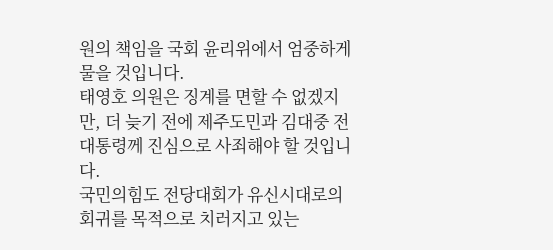원의 책임을 국회 윤리위에서 엄중하게 물을 것입니다.
태영호 의원은 징계를 면할 수 없겠지만, 더 늦기 전에 제주도민과 김대중 전 대통령께 진심으로 사죄해야 할 것입니다.
국민의힘도 전당대회가 유신시대로의 회귀를 목적으로 치러지고 있는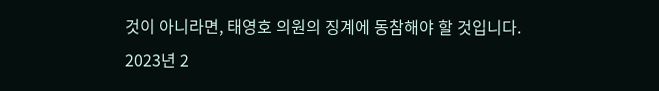것이 아니라면, 태영호 의원의 징계에 동참해야 할 것입니다.
2023년 2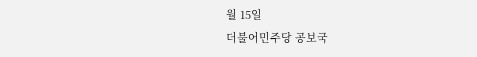월 15일
더불어민주당 공보국